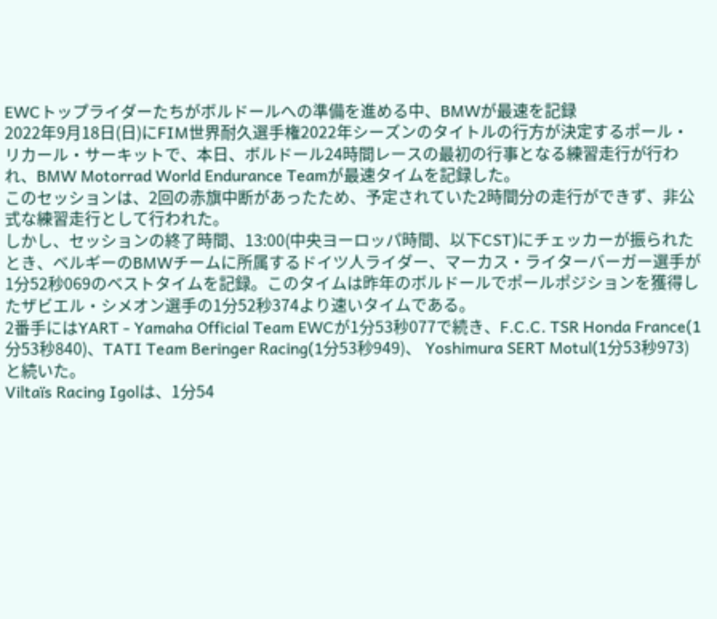EWCトップライダーたちがボルドールへの準備を進める中、BMWが最速を記録
2022年9月18日(日)にFIM世界耐久選手権2022年シーズンのタイトルの行方が決定するポール・リカール・サーキットで、本日、ボルドール24時間レースの最初の行事となる練習走行が行われ、BMW Motorrad World Endurance Teamが最速タイムを記録した。
このセッションは、2回の赤旗中断があったため、予定されていた2時間分の走行ができず、非公式な練習走行として行われた。
しかし、セッションの終了時間、13:00(中央ヨーロッパ時間、以下CST)にチェッカーが振られたとき、ベルギーのBMWチームに所属するドイツ人ライダー、マーカス・ライターバーガー選手が1分52秒069のベストタイムを記録。このタイムは昨年のボルドールでポールポジションを獲得したザビエル・シメオン選手の1分52秒374より速いタイムである。
2番手にはYART - Yamaha Official Team EWCが1分53秒077で続き、F.C.C. TSR Honda France(1分53秒840)、TATI Team Beringer Racing(1分53秒949)、 Yoshimura SERT Motul(1分53秒973)と続いた。
Viltaïs Racing Igolは、1分54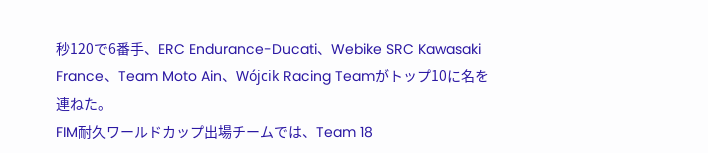秒120で6番手、ERC Endurance-Ducati、Webike SRC Kawasaki France、Team Moto Ain、Wójcik Racing Teamがトップ10に名を連ねた。
FIM耐久ワールドカップ出場チームでは、Team 18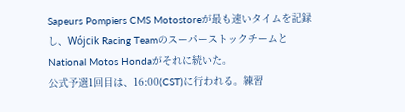Sapeurs Pompiers CMS Motostoreが最も速いタイムを記録し、Wójcik Racing TeamのスーパーストックチームとNational Motos Hondaがそれに続いた。
公式予選1回目は、16:00(CST)に行われる。練習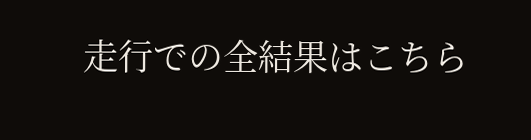走行での全結果はこちら